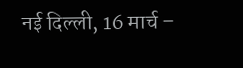नई दिल्ली, 16 मार्च –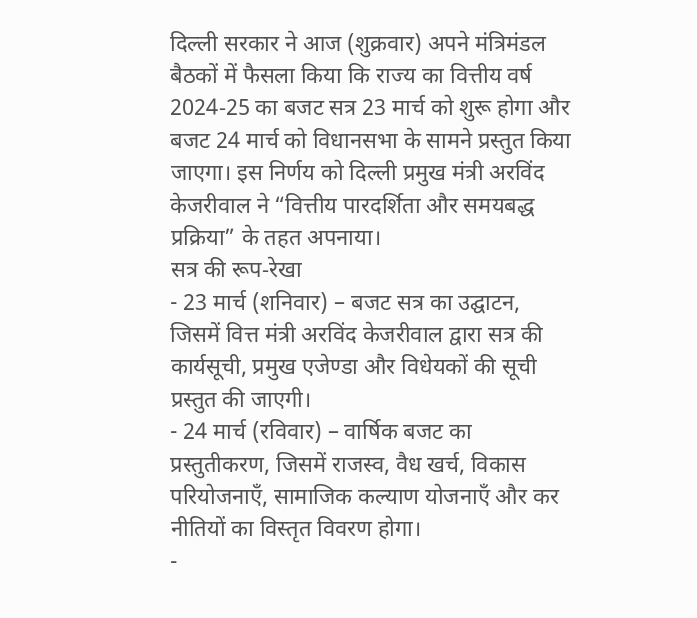दिल्ली सरकार ने आज (शुक्रवार) अपने मंत्रिमंडल बैठकों में फैसला किया कि राज्य का वित्तीय वर्ष 2024‑25 का बजट सत्र 23 मार्च को शुरू होगा और बजट 24 मार्च को विधानसभा के सामने प्रस्तुत किया जाएगा। इस निर्णय को दिल्ली प्रमुख मंत्री अरविंद केजरीवाल ने “वित्तीय पारदर्शिता और समयबद्ध प्रक्रिया” के तहत अपनाया।
सत्र की रूप‑रेखा
- 23 मार्च (शनिवार) – बजट सत्र का उद्घाटन, जिसमें वित्त मंत्री अरविंद केजरीवाल द्वारा सत्र की कार्यसूची, प्रमुख एजेण्डा और विधेयकों की सूची प्रस्तुत की जाएगी।
- 24 मार्च (रविवार) – वार्षिक बजट का प्रस्तुतीकरण, जिसमें राजस्व, वैध खर्च, विकास परियोजनाएँ, सामाजिक कल्याण योजनाएँ और कर नीतियों का विस्तृत विवरण होगा।
-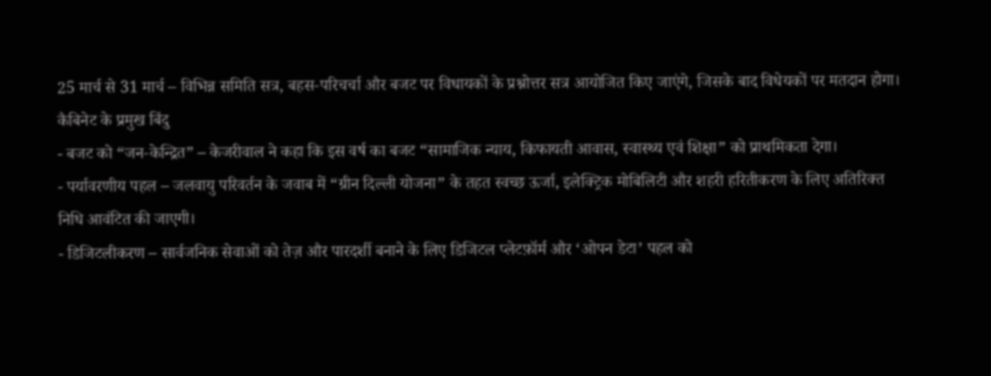25 मार्च से 31 मार्च – विभिन्न समिति सत्र, बहस‑परिचर्चा और बजट पर विधायकों के प्रश्नोत्तर सत्र आयोजित किए जाएंगे, जिसके बाद विधेयकों पर मतदान होगा।
कैबिनेट के प्रमुख बिंदु
- बजट को “जन‑केन्द्रित” – केजरीवाल ने कहा कि इस वर्ष का बजट “सामाजिक न्याय, किफायती आवास, स्वास्थ्य एवं शिक्षा” को प्राथमिकता देगा।
- पर्यावरणीय पहल – जलवायु परिवर्तन के जवाब में “ग्रीन दिल्ली योजना” के तहत स्वच्छ ऊर्जा, इलेक्ट्रिक मोबिलिटी और शहरी हरितीकरण के लिए अतिरिक्त निधि आवंटित की जाएगी।
- डिजिटलीकरण – सार्वजनिक सेवाओं को तेज़ और पारदर्शी बनाने के लिए डिजिटल प्लेटफ़ॉर्म और ‘ओपन डेटा’ पहल को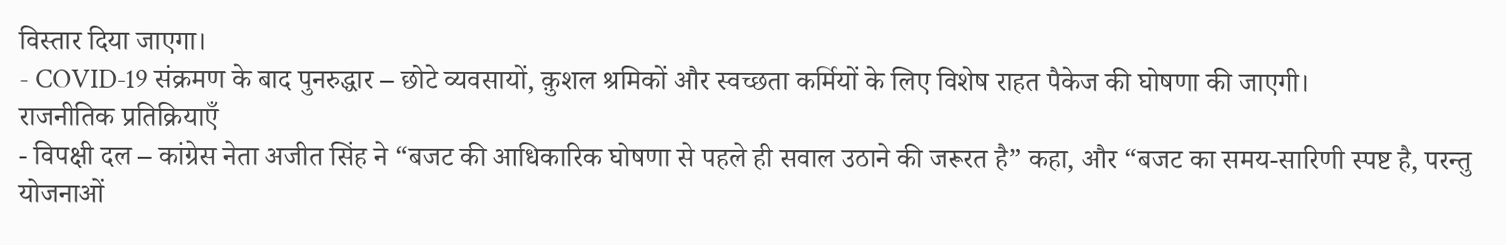विस्तार दिया जाएगा।
- COVID‑19 संक्रमण के बाद पुनरुद्धार – छोटे व्यवसायों, क़ुशल श्रमिकों और स्वच्छता कर्मियों के लिए विशेष राहत पैकेज की घोषणा की जाएगी।
राजनीतिक प्रतिक्रियाएँ
- विपक्षी दल – कांग्रेस नेता अजीत सिंह ने “बजट की आधिकारिक घोषणा से पहले ही सवाल उठाने की जरूरत है” कहा, और “बजट का समय‑सारिणी स्पष्ट है, परन्तु योजनाओं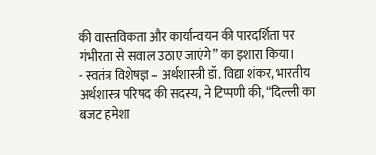की वास्तविकता और कार्यान्वयन की पारदर्शिता पर गंभीरता से सवाल उठाए जाएंगे” का इशारा किया।
- स्वतंत्र विशेषज्ञ – अर्थशास्त्री डॉ. विद्या शंकर, भारतीय अर्थशास्त्र परिषद की सदस्य, ने टिप्पणी की, “दिल्ली का बजट हमेशा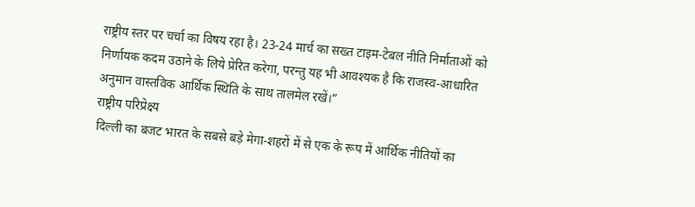राष्ट्रीय स्तर पर चर्चा का विषय रहा है। 23‑24 मार्च का सख्त टाइम‑टेबल नीति निर्माताओं को निर्णायक कदम उठाने के लिये प्रेरित करेगा, परन्तु यह भी आवश्यक है कि राजस्व‑आधारित अनुमान वास्तविक आर्थिक स्थिति के साथ तालमेल रखें।”
राष्ट्रीय परिप्रेक्ष्य
दिल्ली का बजट भारत के सबसे बड़े मेगा‑शहरों में से एक के रूप में आर्थिक नीतियों का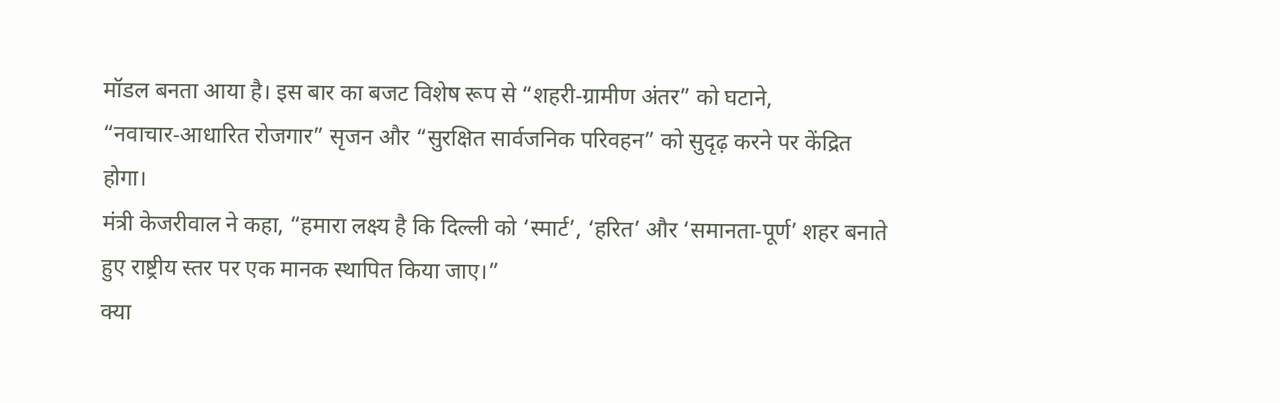मॉडल बनता आया है। इस बार का बजट विशेष रूप से “शहरी‑ग्रामीण अंतर” को घटाने, “नवाचार‑आधारित रोजगार” सृजन और “सुरक्षित सार्वजनिक परिवहन” को सुदृढ़ करने पर केंद्रित होगा।
मंत्री केजरीवाल ने कहा, “हमारा लक्ष्य है कि दिल्ली को ‘स्मार्ट’, ‘हरित’ और ‘समानता‑पूर्ण’ शहर बनाते हुए राष्ट्रीय स्तर पर एक मानक स्थापित किया जाए।”
क्या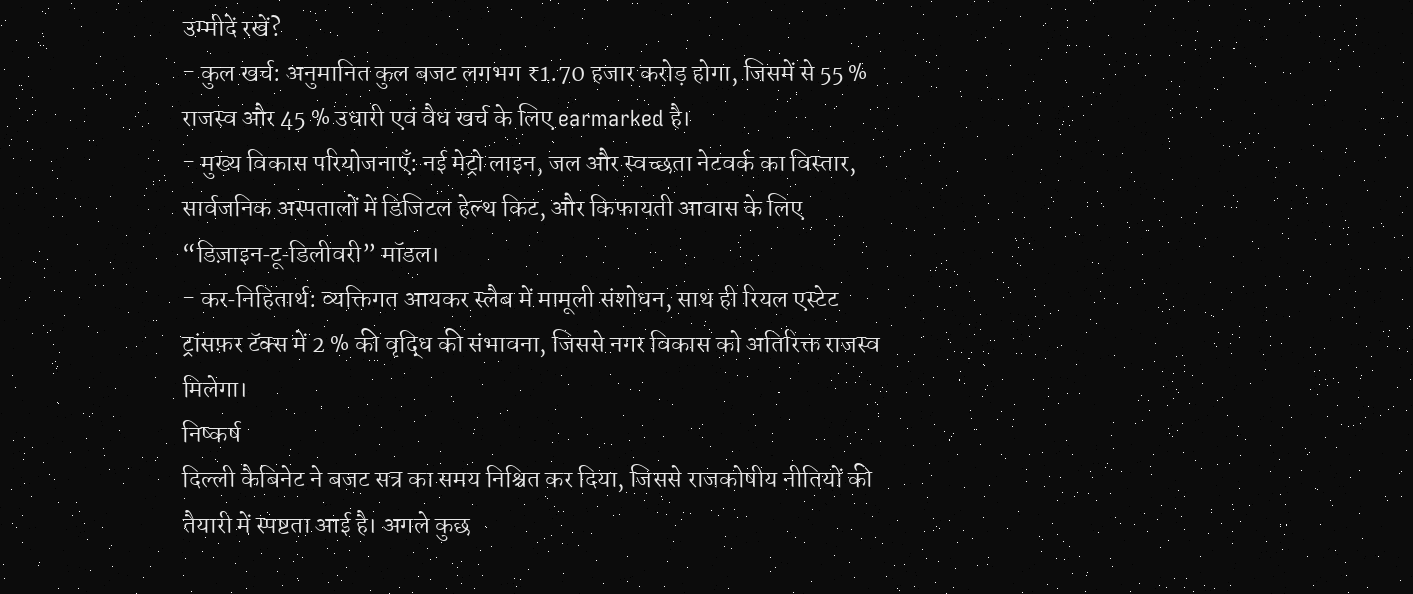उम्मीदें रखें?
- कुल खर्च: अनुमानित कुल बजट लगभग ₹1.70 हजार करोड़ होगा, जिसमें से 55 % राजस्व और 45 % उधारी एवं वैध खर्च के लिए earmarked है।
- मुख्य विकास परियोजनाएँ: नई मेट्रो लाइन, जल और स्वच्छता नेटवर्क का विस्तार, सार्वजनिक अस्पतालों में डिजिटल हेल्थ किट, और किफायती आवास के लिए “डिज़ाइन‑टू‑डिलीवरी” मॉडल।
- कर‑निहितार्थ: व्यक्तिगत आयकर स्लैब में मामूली संशोधन, साथ ही रियल एस्टेट ट्रांसफ़र टॅक्स में 2 % की वृद्धि की संभावना, जिससे नगर विकास को अतिरिक्त राजस्व मिलेगा।
निष्कर्ष
दिल्ली कैबिनेट ने बजट सत्र का समय निश्चित कर दिया, जिससे राजकोषीय नीतियों की तैयारी में स्पष्टता आई है। अगले कुछ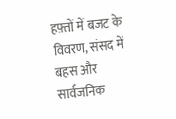हफ़्तों में बजट के विवरण, संसद में बहस और सार्वजनिक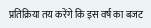प्रतिक्रिया तय करेंगे कि इस वर्ष का बजट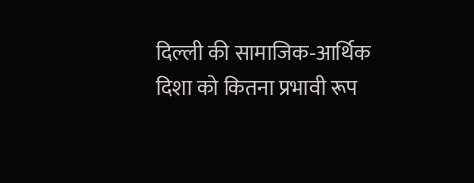दिल्ली की सामाजिक‑आर्थिक दिशा को कितना प्रभावी रूप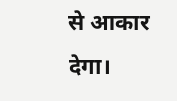से आकार देगा।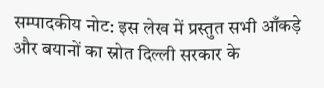सम्पादकीय नोट: इस लेख में प्रस्तुत सभी आँकड़े और बयानों का स्रोत दिल्ली सरकार के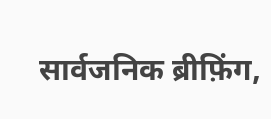सार्वजनिक ब्रीफ़िंग,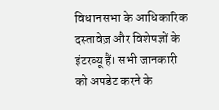विधानसभा के आधिकारिक दस्तावेज़ और विशेषज्ञों के इंटरव्यू हैं। सभी जानकारी को अपडेट करने के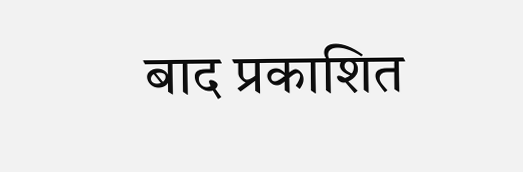बाद प्रकाशित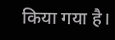किया गया है।